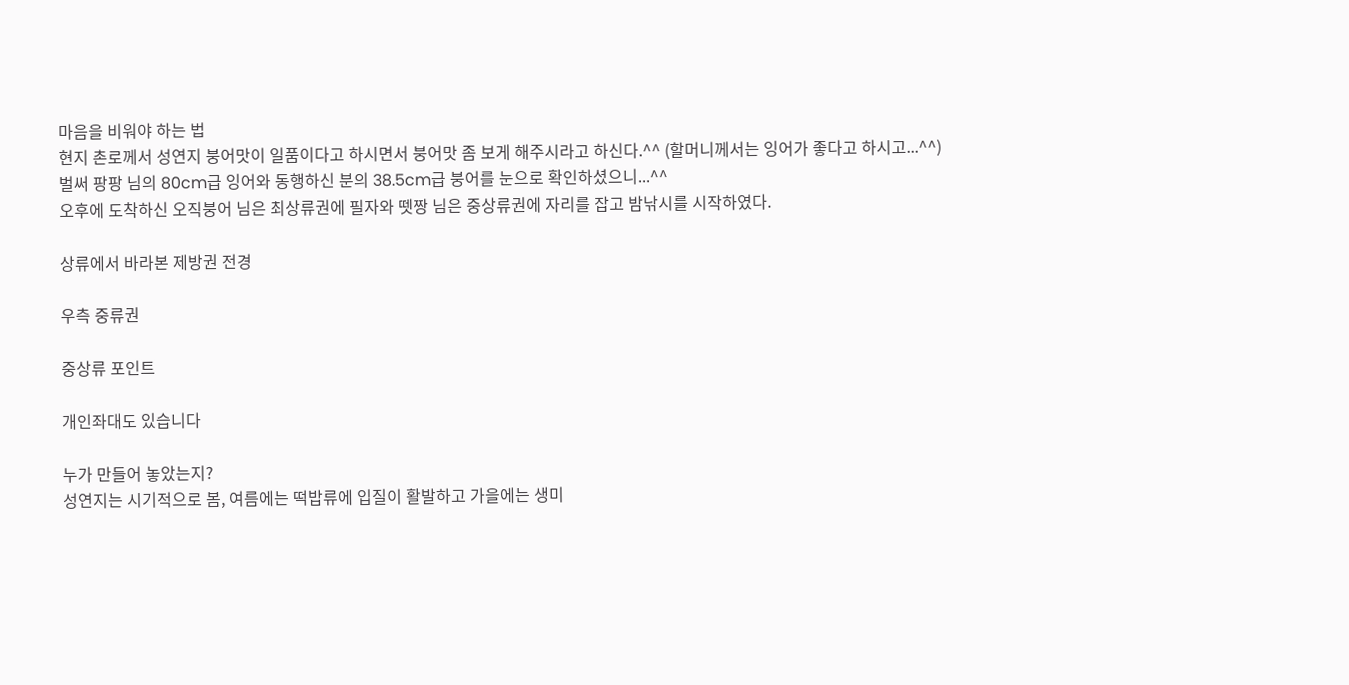마음을 비워야 하는 법
현지 촌로께서 성연지 붕어맛이 일품이다고 하시면서 붕어맛 좀 보게 해주시라고 하신다.^^ (할머니께서는 잉어가 좋다고 하시고...^^)
벌써 팡팡 님의 80cm급 잉어와 동행하신 분의 38.5cm급 붕어를 눈으로 확인하셨으니...^^
오후에 도착하신 오직붕어 님은 최상류권에 필자와 뗏짱 님은 중상류권에 자리를 잡고 밤낚시를 시작하였다.

상류에서 바라본 제방권 전경

우측 중류권

중상류 포인트

개인좌대도 있습니다

누가 만들어 놓았는지?
성연지는 시기적으로 봄, 여름에는 떡밥류에 입질이 활발하고 가을에는 생미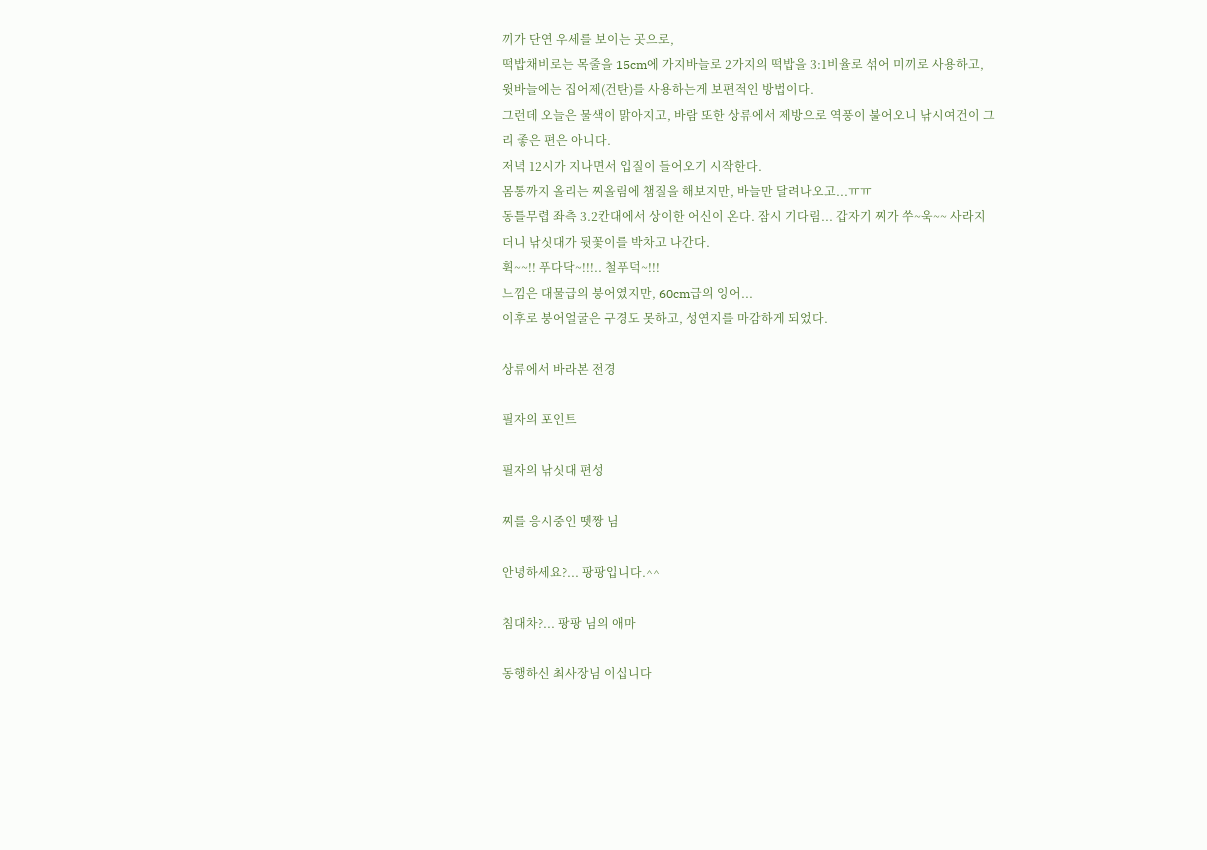끼가 단연 우세를 보이는 곳으로,
떡밥채비로는 목줄을 15cm에 가지바늘로 2가지의 떡밥을 3:1비율로 섞어 미끼로 사용하고,
윗바늘에는 집어제(건탄)를 사용하는게 보편적인 방법이다.
그런데 오늘은 물색이 맑아지고, 바람 또한 상류에서 제방으로 역풍이 불어오니 낚시여건이 그리 좋은 편은 아니다.
저녁 12시가 지나면서 입질이 들어오기 시작한다.
몸통까지 올리는 찌올림에 챔질을 해보지만, 바늘만 달려나오고...ㅠㅠ
동틀무렵 좌측 3.2칸대에서 상이한 어신이 온다. 잠시 기다림... 갑자기 찌가 쑤~욱~~ 사라지더니 낚싯대가 뒷꽃이를 박차고 나간다.
휙~~!! 푸다닥~!!!.. 철푸덕~!!!
느낌은 대물급의 붕어였지만, 60cm급의 잉어...
이후로 붕어얼굴은 구경도 못하고, 성연지를 마감하게 되었다.

상류에서 바라본 전경

필자의 포인트

필자의 낚싯대 편성

찌를 응시중인 뗏짱 님

안녕하세요?... 팡팡입니다.^^

침대차?... 팡팡 님의 애마

동행하신 최사장님 이십니다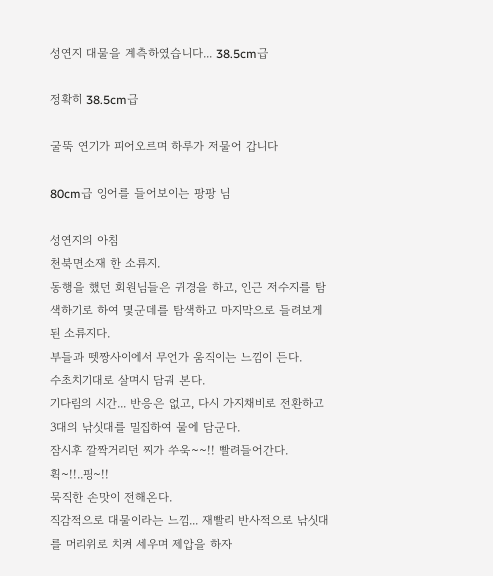성연지 대물을 계측하였습니다... 38.5cm급

정확히 38.5cm급

굴뚝 연기가 피어오르며 하루가 저물어 갑니다

80cm급 잉어를 들어보이는 팡팡 님

성연지의 아침
천북면소재 한 소류지.
동행을 했던 회원님들은 귀경을 하고, 인근 저수지를 탐색하기로 하여 몇군데를 탐색하고 마지막으로 들려보게된 소류지다.
부들과 뗏짱사이에서 무언가 움직이는 느낌이 든다.
수초치기대로 살며시 담궈 본다.
기다림의 시간... 반응은 없고, 다시 가지채비로 전환하고 3대의 낚싯대를 밀집하여 물에 담군다.
잠시후 깔짝거리던 찌가 쑤욱~~!! 빨려들어간다.
휙~!!..핑~!!
묵직한 손맛이 전해온다.
직감적으로 대물이라는 느낌... 재빨리 반사적으로 낚싯대를 머리위로 치켜 세우며 제압을 하자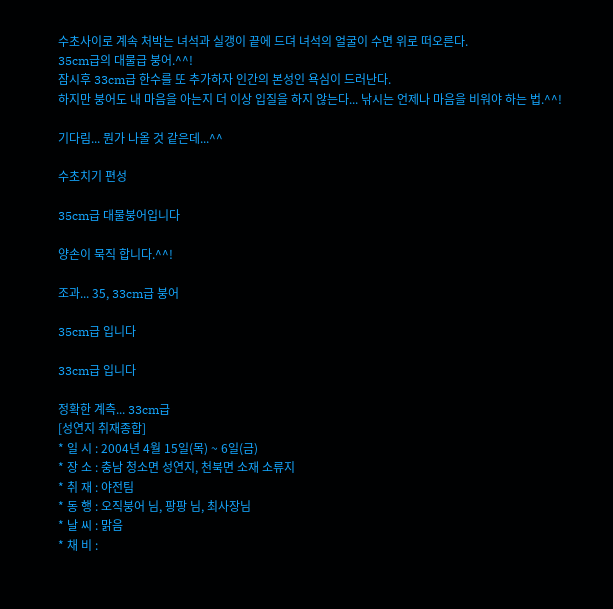수초사이로 계속 처박는 녀석과 실갱이 끝에 드뎌 녀석의 얼굴이 수면 위로 떠오른다.
35cm급의 대물급 붕어.^^!
잠시후 33cm급 한수를 또 추가하자 인간의 본성인 욕심이 드러난다.
하지만 붕어도 내 마음을 아는지 더 이상 입질을 하지 않는다... 낚시는 언제나 마음을 비워야 하는 법.^^!

기다림... 뭔가 나올 것 같은데...^^

수초치기 편성

35cm급 대물붕어입니다

양손이 묵직 합니다.^^!

조과... 35, 33cm급 붕어

35cm급 입니다

33cm급 입니다

정확한 계측... 33cm급
[성연지 취재종합]
* 일 시 : 2004년 4월 15일(목) ~ 6일(금)
* 장 소 : 충남 청소면 성연지, 천북면 소재 소류지
* 취 재 : 야전팀
* 동 행 : 오직붕어 님, 팡팡 님, 최사장님
* 날 씨 : 맑음
* 채 비 :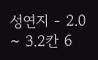성연지 - 2.0 ~ 3.2칸 6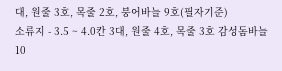대, 원줄 3호, 목줄 2호, 붕어바늘 9호(필자기준)
소류지 - 3.5 ~ 4.0칸 3대, 원줄 4호, 목줄 3호 감성돔바늘 10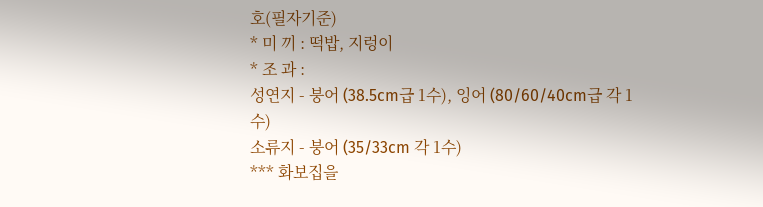호(필자기준)
* 미 끼 : 떡밥, 지렁이
* 조 과 :
성연지 - 붕어 (38.5cm급 1수), 잉어 (80/60/40cm급 각 1수)
소류지 - 붕어 (35/33cm 각 1수)
*** 화보집을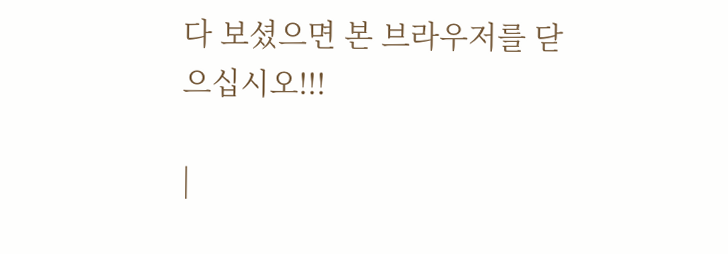다 보셨으면 본 브라우저를 닫으십시오!!!

|